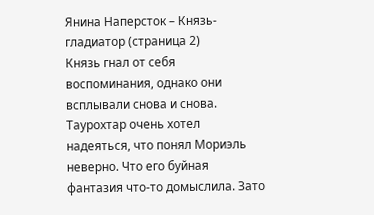Янина Наперсток – Князь-гладиатор (страница 2)
Князь гнал от себя воспоминания, однако они всплывали снова и снова. Таурохтар очень хотел надеяться, что понял Мориэль неверно. Что его буйная фантазия что-то домыслила. Зато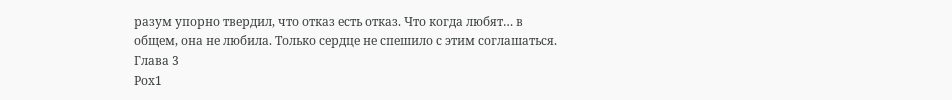разум упорно твердил, что отказ есть отказ. Что когда любят… в общем, она не любила. Только сердце не спешило с этим соглашаться.
Глава 3
Рох1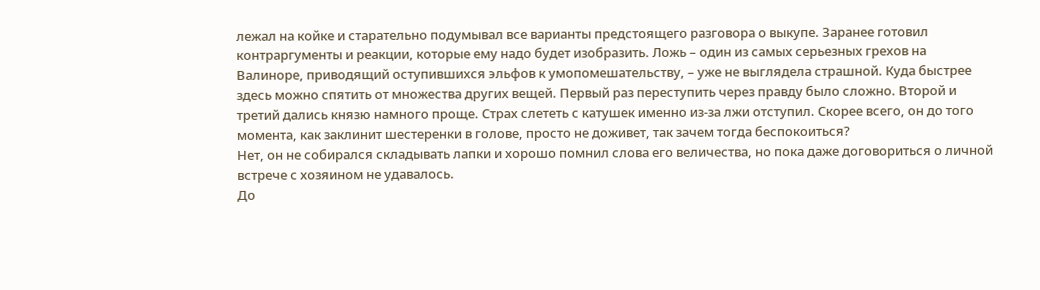лежал на койке и старательно подумывал все варианты предстоящего разговора о выкупе. Заранее готовил контраргументы и реакции, которые ему надо будет изобразить. Ложь – один из самых серьезных грехов на Валиноре, приводящий оступившихся эльфов к умопомешательству, – уже не выглядела страшной. Куда быстрее здесь можно спятить от множества других вещей. Первый раз переступить через правду было сложно. Второй и третий дались князю намного проще. Страх слететь с катушек именно из-за лжи отступил. Скорее всего, он до того момента, как заклинит шестеренки в голове, просто не доживет, так зачем тогда беспокоиться?
Нет, он не собирался складывать лапки и хорошо помнил слова его величества, но пока даже договориться о личной встрече с хозяином не удавалось.
До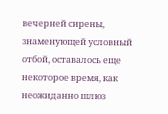вечерней сирены, знаменующей условный отбой, оставалось еще некоторое время, как неожиданно шлюз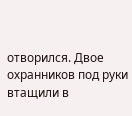отворился. Двое охранников под руки втащили в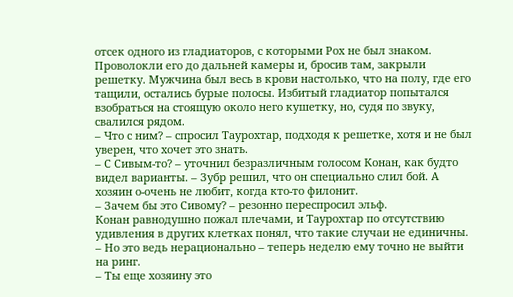отсек одного из гладиаторов, с которыми Рох не был знаком. Проволокли его до дальней камеры и, бросив там, закрыли решетку. Мужчина был весь в крови настолько, что на полу, где его тащили, остались бурые полосы. Избитый гладиатор попытался взобраться на стоящую около него кушетку, но, судя по звуку, свалился рядом.
– Что с ним? – спросил Таурохтар, подходя к решетке, хотя и не был уверен, что хочет это знать.
– С Сивым-то? – уточнил безразличным голосом Конан, как будто видел варианты. – Зубр решил, что он специально слил бой. А хозяин о-очень не любит, когда кто-то филонит.
– Зачем бы это Сивому? – резонно переспросил эльф.
Конан равнодушно пожал плечами, и Таурохтар по отсутствию удивления в других клетках понял, что такие случаи не единичны.
– Но это ведь нерационально – теперь неделю ему точно не выйти на ринг.
– Ты еще хозяину это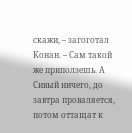скажи, – загоготал Конан. – Сам такой же приползешь. А Сивый ничего, до завтра проваляется, потом оттащат к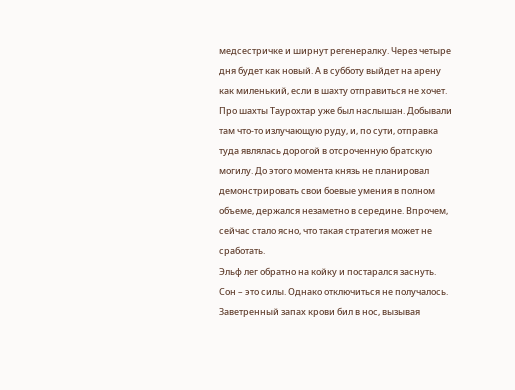медсестричке и ширнут регенералку. Через четыре дня будет как новый. А в субботу выйдет на арену как миленький, если в шахту отправиться не хочет.
Про шахты Таурохтар уже был наслышан. Добывали там что-то излучающую руду, и, по сути, отправка туда являлась дорогой в отсроченную братскую могилу. До этого момента князь не планировал демонстрировать свои боевые умения в полном объеме, держался незаметно в середине. Впрочем, сейчас стало ясно, что такая стратегия может не сработать.
Эльф лег обратно на койку и постарался заснуть. Сон – это силы. Однако отключиться не получалось. Заветренный запах крови бил в нос, вызывая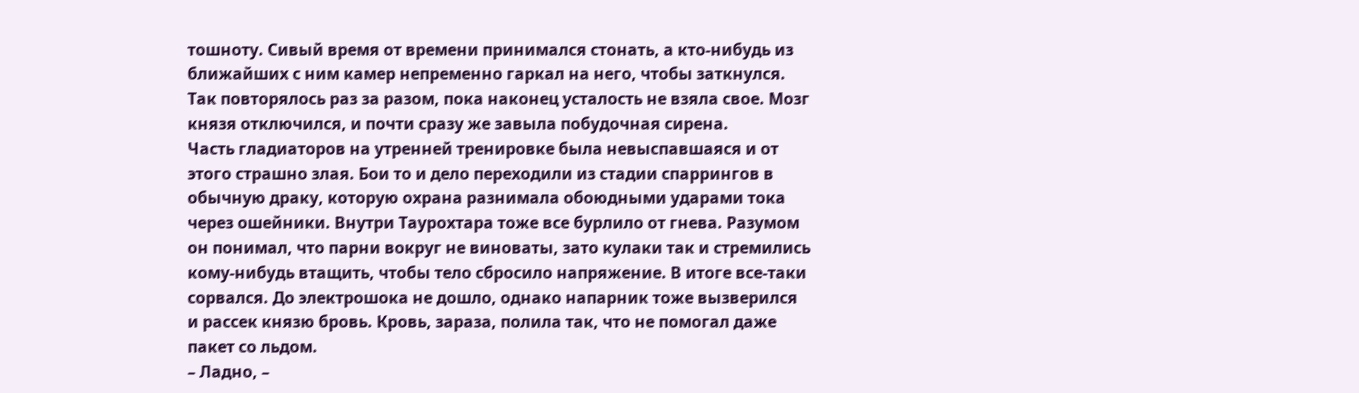тошноту. Сивый время от времени принимался стонать, а кто-нибудь из ближайших с ним камер непременно гаркал на него, чтобы заткнулся. Так повторялось раз за разом, пока наконец усталость не взяла свое. Мозг князя отключился, и почти сразу же завыла побудочная сирена.
Часть гладиаторов на утренней тренировке была невыспавшаяся и от этого страшно злая. Бои то и дело переходили из стадии спаррингов в обычную драку, которую охрана разнимала обоюдными ударами тока через ошейники. Внутри Таурохтара тоже все бурлило от гнева. Разумом он понимал, что парни вокруг не виноваты, зато кулаки так и стремились кому-нибудь втащить, чтобы тело сбросило напряжение. В итоге все-таки сорвался. До электрошока не дошло, однако напарник тоже вызверился и рассек князю бровь. Кровь, зараза, полила так, что не помогал даже пакет со льдом.
– Ладно, –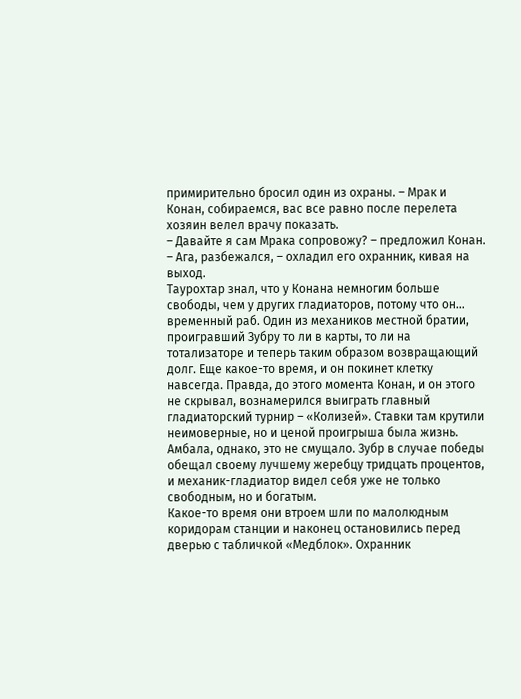примирительно бросил один из охраны. – Мрак и Конан, собираемся, вас все равно после перелета хозяин велел врачу показать.
– Давайте я сам Мрака сопровожу? – предложил Конан.
– Ага, разбежался, – охладил его охранник, кивая на выход.
Таурохтар знал, что у Конана немногим больше свободы, чем у других гладиаторов, потому что он… временный раб. Один из механиков местной братии, проигравший Зубру то ли в карты, то ли на тотализаторе и теперь таким образом возвращающий долг. Еще какое-то время, и он покинет клетку навсегда. Правда, до этого момента Конан, и он этого не скрывал, вознамерился выиграть главный гладиаторский турнир – «Колизей». Ставки там крутили неимоверные, но и ценой проигрыша была жизнь. Амбала, однако, это не смущало. Зубр в случае победы обещал своему лучшему жеребцу тридцать процентов, и механик-гладиатор видел себя уже не только свободным, но и богатым.
Какое-то время они втроем шли по малолюдным коридорам станции и наконец остановились перед дверью с табличкой «Медблок». Охранник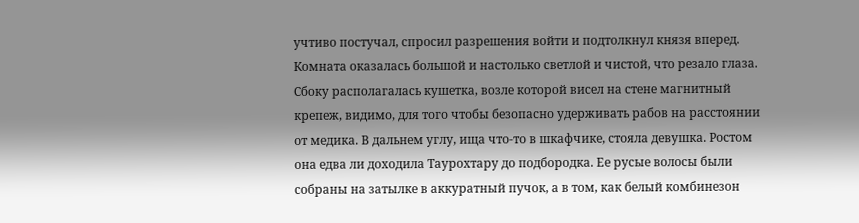учтиво постучал, спросил разрешения войти и подтолкнул князя вперед.
Комната оказалась большой и настолько светлой и чистой, что резало глаза. Сбоку располагалась кушетка, возле которой висел на стене магнитный крепеж, видимо, для того чтобы безопасно удерживать рабов на расстоянии от медика. В дальнем углу, ища что-то в шкафчике, стояла девушка. Ростом она едва ли доходила Таурохтару до подбородка. Ее русые волосы были собраны на затылке в аккуратный пучок, а в том, как белый комбинезон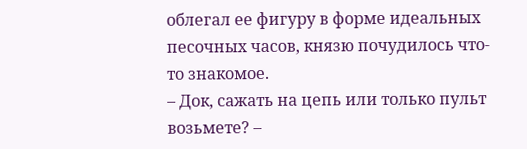облегал ее фигуру в форме идеальных песочных часов, князю почудилось что-то знакомое.
– Док, сажать на цепь или только пульт возьмете? –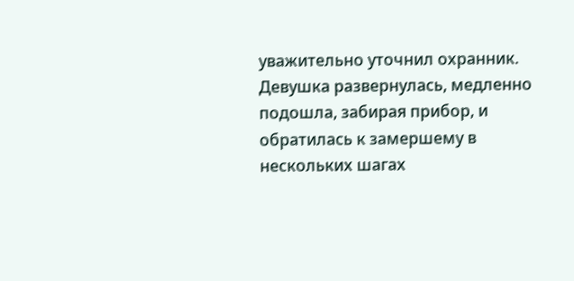уважительно уточнил охранник.
Девушка развернулась, медленно подошла, забирая прибор, и обратилась к замершему в нескольких шагах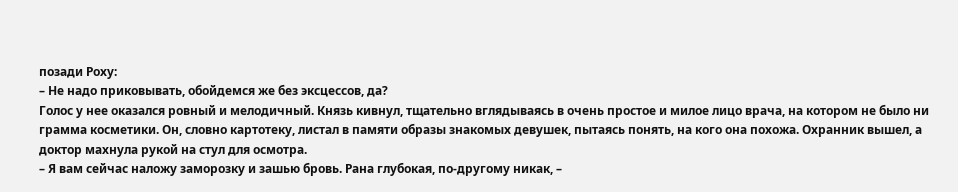позади Роху:
– Не надо приковывать, обойдемся же без эксцессов, да?
Голос у нее оказался ровный и мелодичный. Князь кивнул, тщательно вглядываясь в очень простое и милое лицо врача, на котором не было ни грамма косметики. Он, словно картотеку, листал в памяти образы знакомых девушек, пытаясь понять, на кого она похожа. Охранник вышел, а доктор махнула рукой на стул для осмотра.
– Я вам сейчас наложу заморозку и зашью бровь. Рана глубокая, по-другому никак, –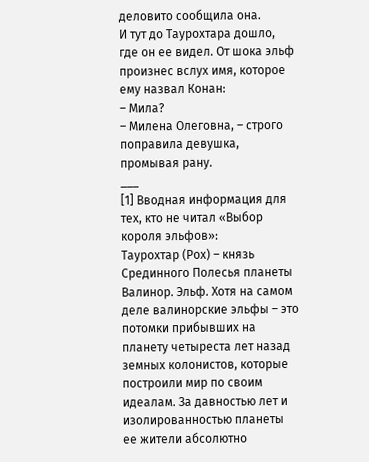деловито сообщила она.
И тут до Таурохтара дошло, где он ее видел. От шока эльф произнес вслух имя, которое ему назвал Конан:
– Мила?
– Милена Олеговна, – строго поправила девушка, промывая рану.
___
[1] Вводная информация для тех, кто не читал «Выбор короля эльфов»:
Таурохтар (Рох) – князь Срединного Полесья планеты Валинор. Эльф. Хотя на самом деле валинорские эльфы – это потомки прибывших на планету четыреста лет назад земных колонистов, которые построили мир по своим идеалам. За давностью лет и изолированностью планеты ее жители абсолютно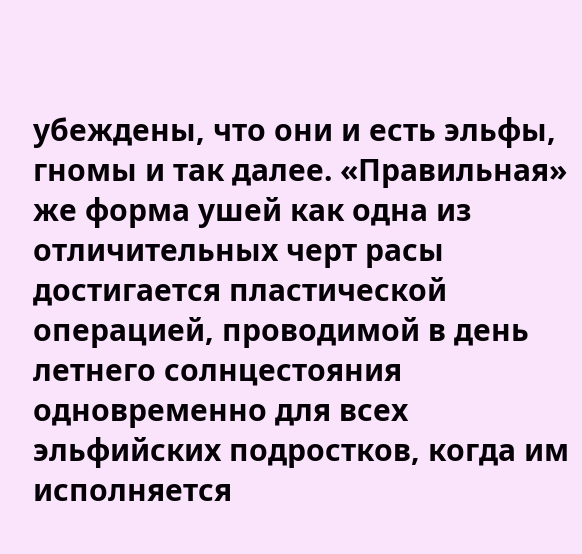убеждены, что они и есть эльфы, гномы и так далее. «Правильная» же форма ушей как одна из отличительных черт расы достигается пластической операцией, проводимой в день летнего солнцестояния одновременно для всех эльфийских подростков, когда им исполняется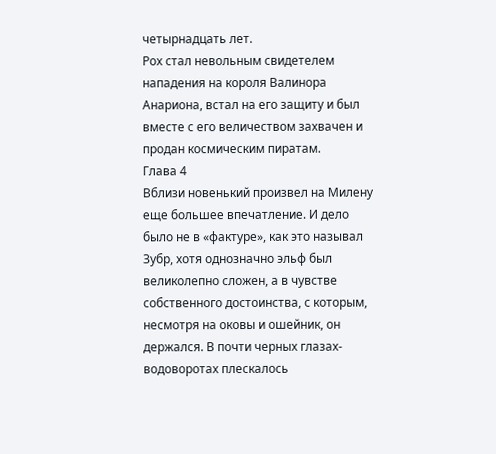четырнадцать лет.
Рох стал невольным свидетелем нападения на короля Валинора Анариона, встал на его защиту и был вместе с его величеством захвачен и продан космическим пиратам.
Глава 4
Вблизи новенький произвел на Милену еще большее впечатление. И дело было не в «фактуре», как это называл Зубр, хотя однозначно эльф был великолепно сложен, а в чувстве собственного достоинства, с которым, несмотря на оковы и ошейник, он держался. В почти черных глазах-водоворотах плескалось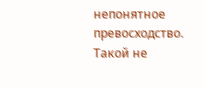непонятное превосходство. Такой не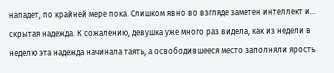нападет, по крайней мере пока. Слишком явно во взгляде заметен интеллект и… скрытая надежда. К сожалению, девушка уже много раз видела, как из недели в неделю эта надежда начинала таять, а освободившееся место заполняли ярость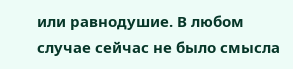или равнодушие. В любом случае сейчас не было смысла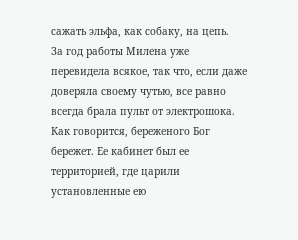сажать эльфа, как собаку, на цепь.
За год работы Милена уже перевидела всякое, так что, если даже доверяла своему чутью, все равно всегда брала пульт от электрошока. Как говорится, береженого Бог бережет. Ее кабинет был ее территорией, где царили установленные ею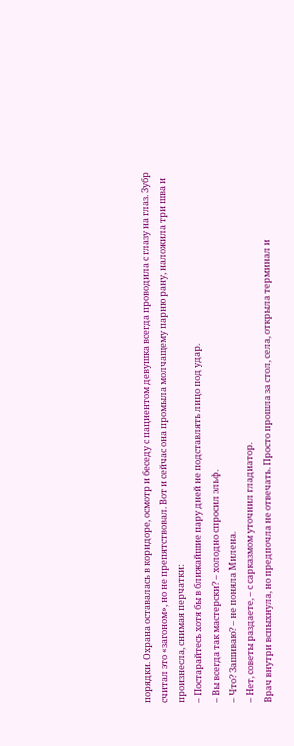порядки. Охрана оставалась в коридоре, осмотр и беседу с пациентом девушка всегда проводила с глазу на глаз. Зубр считал это «загоном», но не препятствовал. Вот и сейчас она промыла молчащему парню рану, наложила три шва и произнесла, снимая перчатки:
– Постарайтесь хотя бы в ближайшие пару дней не подставлять лицо под удар.
– Вы всегда так мастерски? – холодно спросил эльф.
– Что? Зашиваю? – не поняла Милена.
– Нет, советы раздаете, – с сарказмом уточнил гладиатор.
Врач внутри вспыхнула, но предпочла не отвечать. Просто прошла за стол, села, открыла терминал и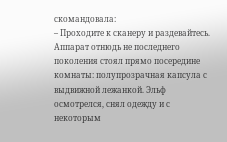скомандовала:
– Проходите к сканеру и раздевайтесь.
Аппарат отнюдь не последнего поколения стоял прямо посередине комнаты: полупрозрачная капсула с выдвижной лежанкой. Эльф осмотрелся, снял одежду и с некоторым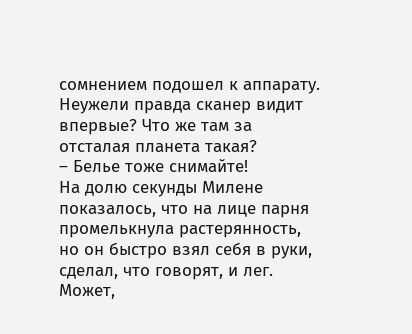сомнением подошел к аппарату. Неужели правда сканер видит впервые? Что же там за отсталая планета такая?
– Белье тоже снимайте!
На долю секунды Милене показалось, что на лице парня промелькнула растерянность, но он быстро взял себя в руки, сделал, что говорят, и лег. Может,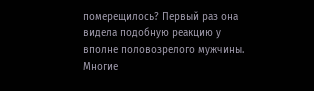померещилось? Первый раз она видела подобную реакцию у вполне половозрелого мужчины. Многие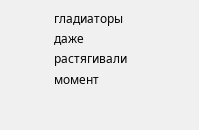гладиаторы даже растягивали момент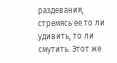раздевания, стремясь ее то ли удивить, то ли смутить. Этот же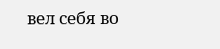вел себя во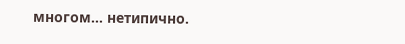многом… нетипично.